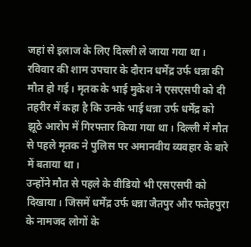जहां से इलाज के लिए दिल्ली ले जाया गया था। रविवार की शाम उपचार के दौरान धर्मेंद्र उर्फ धन्ना की मौत हो गई। मृतक के भाई मुकेश ने एसएसपी को दी तहरीर में कहा है कि उनके भाई धन्ना उर्फ धर्मेंद्र को झूठे आरोप में गिरफ्तार किया गया था। दिल्ली में मौत से पहले मृतक ने पुलिस पर अमानवीय व्यवहार के बारे में बताया था।
उन्होंने मौत से पहले के वीडियो भी एसएसपी को दिखाया। जिसमें धर्मेंद्र उर्फ धन्ना जैतपुर और फतेहपुरा के नामजद लोगों के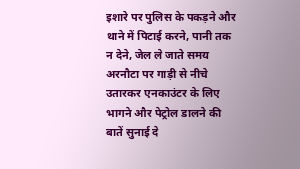इशारे पर पुलिस के पकड़ने और थाने में पिटाई करने, पानी तक न देने, जेल ले जाते समय अरनौटा पर गाड़ी से नीचे उतारकर एनकाउंटर के लिए भागने और पेट्रोल डालने की बातें सुनाई दे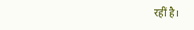रहीं है।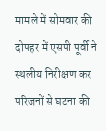मामले में सोमवार की दोपहर में एसपी पूर्वी ने स्थलीय निरीक्षण कर परिजनों से घटना की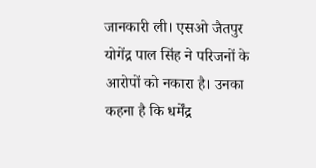जानकारी ली। एसओ जैतपुर योगेंद्र पाल सिंह ने परिजनों के आरोपों को नकारा है। उनका कहना है कि धर्मेंद्र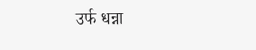उर्फ धन्ना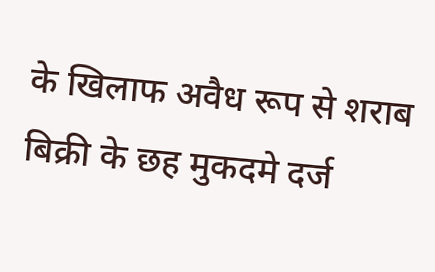के खिलाफ अवैध रूप से शराब बिक्री के छह मुकदमे दर्ज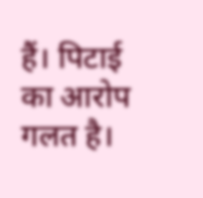हैं। पिटाई का आरोप गलत है।